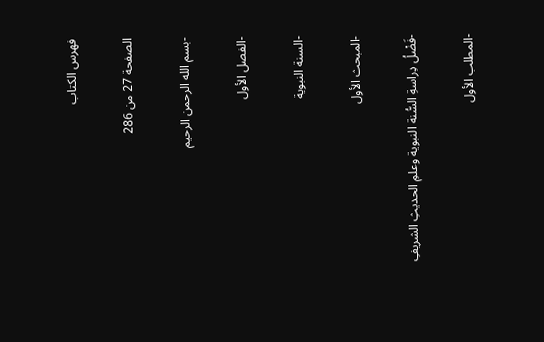فهرس الكتاب

الصفحة 27 من 286

-بسم الله الرحمن الرحيم

-الفصل الأول

-السنة النبوية

-المبحث الأول

-فَضْلُ دِراسةِ السُّنة النبوية وعلمِ الحديثِ الشريفِ

-المطلب الأول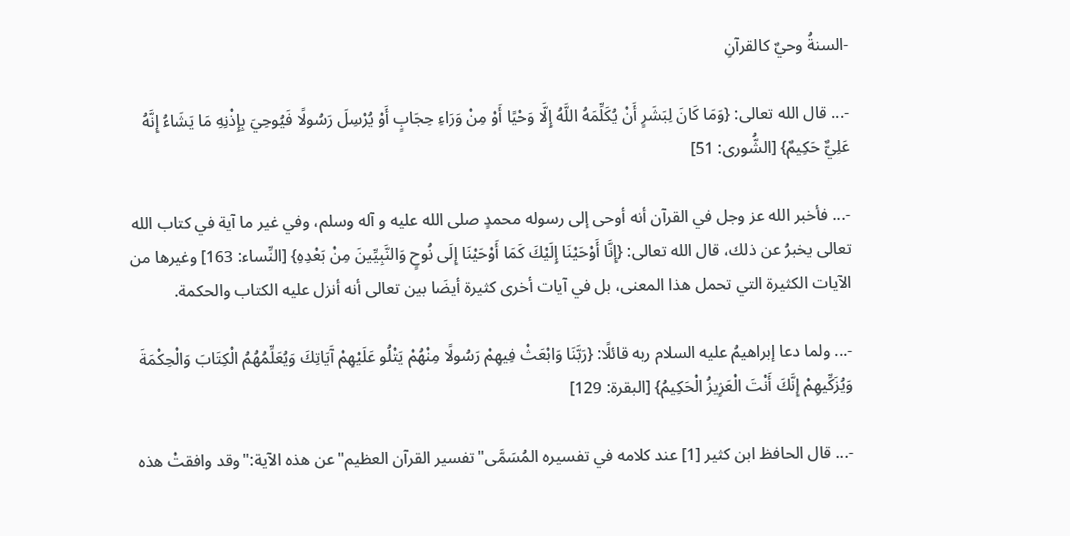-السنةُ وحيٌ كالقرآنِ

-... قال الله تعالى: {وَمَا كَانَ لِبَشَرٍ أَنْ يُكَلِّمَهُ اللَّهُ إِلَّا وَحْيًا أَوْ مِنْ وَرَاءِ حِجَابٍ أَوْ يُرْسِلَ رَسُولًا فَيُوحِيَ بِإِذْنِهِ مَا يَشَاءُ إِنَّهُ عَلِيٌّ حَكِيمٌ} [الشُّورى: 51]

-... فأخبر الله عز وجل في القرآن أنه أوحى إلى رسوله محمدٍ صلى الله عليه و آله وسلم، وفي غير ما آية في كتاب الله تعالى يخبرُ عن ذلك، قال الله تعالى: {إِنَّا أَوْحَيْنَا إِلَيْكَ كَمَا أَوْحَيْنَا إِلَى نُوحٍ وَالنَّبِيِّينَ مِنْ بَعْدِهِ} [النِّساء: 163] وغيرها من الآيات الكثيرة التي تحمل هذا المعنى، بل في آيات أخرى كثيرة أيضَا بين تعالى أنه أنزل عليه الكتاب والحكمة.

-... ولما دعا إبراهيمُ عليه السلام ربه قائلًا: {رَبَّنَا وَابْعَثْ فِيهِمْ رَسُولًا مِنْهُمْ يَتْلُو عَلَيْهِمْ آَيَاتِكَ وَيُعَلِّمُهُمُ الْكِتَابَ وَالْحِكْمَةَ وَيُزَكِّيهِمْ إِنَّكَ أَنْتَ الْعَزِيزُ الْحَكِيمُ} [البقرة: 129]

-... قال الحافظ ابن كثير [1] عند كلامه في تفسيره المُسَمَّى"تفسير القرآن العظيم"عن هذه الآية:"وقد وافقتْ هذه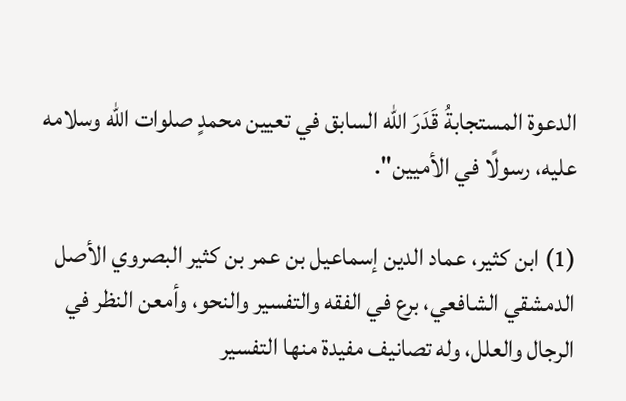الدعوة المستجابةُ قَدَرَ الله السابق في تعيين محمدٍ صلوات الله وسلامه عليه، رسولًا في الأميين".

(1) ابن كثير، عماد الدين إسماعيل بن عمر بن كثير البصروي الأصل الدمشقي الشافعي، برع في الفقه والتفسير والنحو، وأمعن النظر في الرجال والعلل، وله تصانيف مفيدة منها التفسير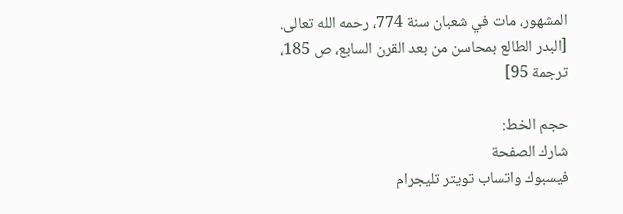المشهور، مات في شعبان سنة 774، رحمه الله تعالى. [البدر الطالع بمحاسن من بعد القرن السابع، ص 185، ترجمة 95]

حجم الخط:
شارك الصفحة
فيسبوك واتساب تويتر تليجرام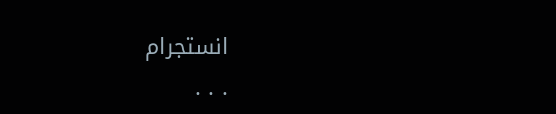انستجرام
. . .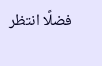فضلًا انتظر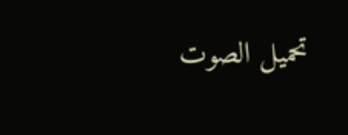تحميل الصوت